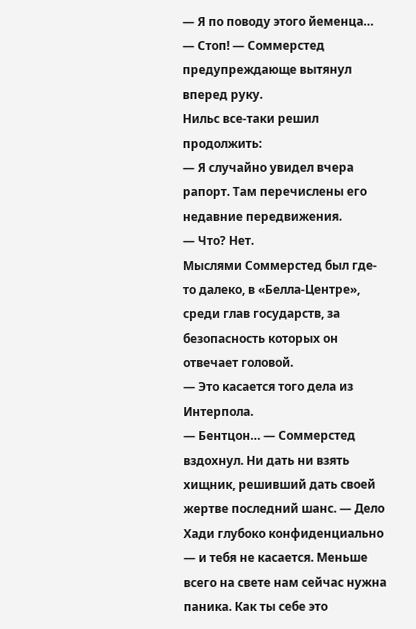— Я по поводу этого йеменца…
— Стоп! — Соммерстед предупреждающе вытянул вперед руку.
Нильс все-таки решил продолжить:
— Я случайно увидел вчера рапорт. Там перечислены его недавние передвижения.
— Что? Нет.
Мыслями Соммерстед был где-то далеко, в «Белла-Центре», среди глав государств, за безопасность которых он отвечает головой.
— Это касается того дела из Интерпола.
— Бентцон… — Соммерстед вздохнул. Ни дать ни взять хищник, решивший дать своей жертве последний шанс. — Дело Хади глубоко конфиденциально — и тебя не касается. Меньше всего на свете нам сейчас нужна паника. Как ты себе это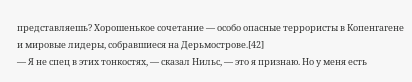представляешь? Хорошенькое сочетание — особо опасные террористы в Копенгагене и мировые лидеры, собравшиеся на Дерьмострове.[42]
— Я не спец в этих тонкостях, — сказал Нильс, — это я признаю. Но у меня есть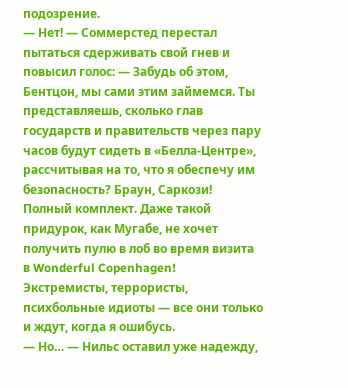подозрение.
— Нет! — Соммерстед перестал пытаться сдерживать свой гнев и повысил голос: — Забудь об этом, Бентцон, мы сами этим займемся. Ты представляешь, сколько глав государств и правительств через пару часов будут сидеть в «Белла-Центре», рассчитывая на то, что я обеспечу им безопасность? Браун, Саркози! Полный комплект. Даже такой придурок, как Мугабе, не хочет получить пулю в лоб во время визита в Wonderful Copenhagen! Экстремисты, террористы, психбольные идиоты — все они только и ждут, когда я ошибусь.
— Но… — Нильс оставил уже надежду,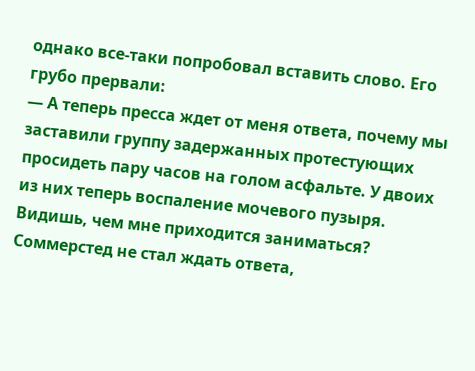однако все-таки попробовал вставить слово. Его грубо прервали:
— А теперь пресса ждет от меня ответа, почему мы заставили группу задержанных протестующих просидеть пару часов на голом асфальте. У двоих из них теперь воспаление мочевого пузыря. Видишь, чем мне приходится заниматься?
Соммерстед не стал ждать ответа,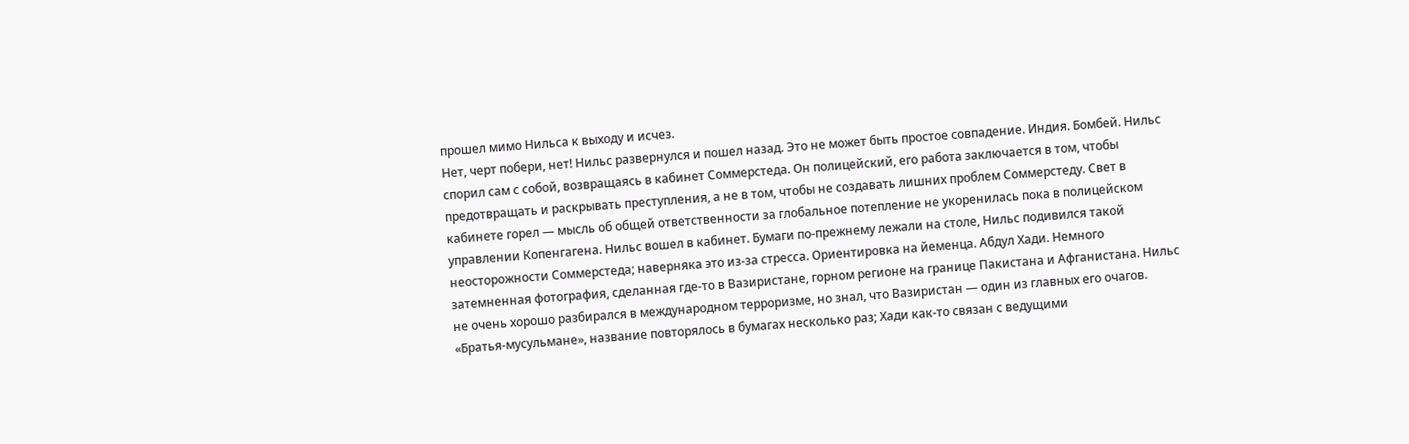прошел мимо Нильса к выходу и исчез.
Нет, черт побери, нет! Нильс развернулся и пошел назад. Это не может быть простое совпадение. Индия. Бомбей. Нильс спорил сам с собой, возвращаясь в кабинет Соммерстеда. Он полицейский, его работа заключается в том, чтобы предотвращать и раскрывать преступления, а не в том, чтобы не создавать лишних проблем Соммерстеду. Свет в кабинете горел — мысль об общей ответственности за глобальное потепление не укоренилась пока в полицейском управлении Копенгагена. Нильс вошел в кабинет. Бумаги по-прежнему лежали на столе, Нильс подивился такой неосторожности Соммерстеда; наверняка это из-за стресса. Ориентировка на йеменца. Абдул Хади. Немного затемненная фотография, сделанная где-то в Вазиристане, горном регионе на границе Пакистана и Афганистана. Нильс не очень хорошо разбирался в международном терроризме, но знал, что Вазиристан — один из главных его очагов. «Братья-мусульмане», название повторялось в бумагах несколько раз; Хади как-то связан с ведущими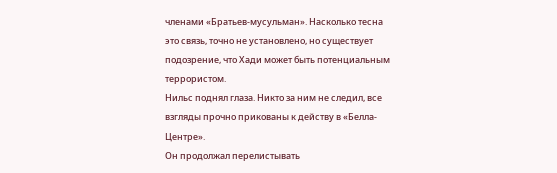членами «Братьев-мусульман». Насколько тесна это связь, точно не установлено, но существует подозрение, что Хади может быть потенциальным террористом.
Нильс поднял глаза. Никто за ним не следил, все взгляды прочно прикованы к действу в «Белла-Центре».
Он продолжал перелистывать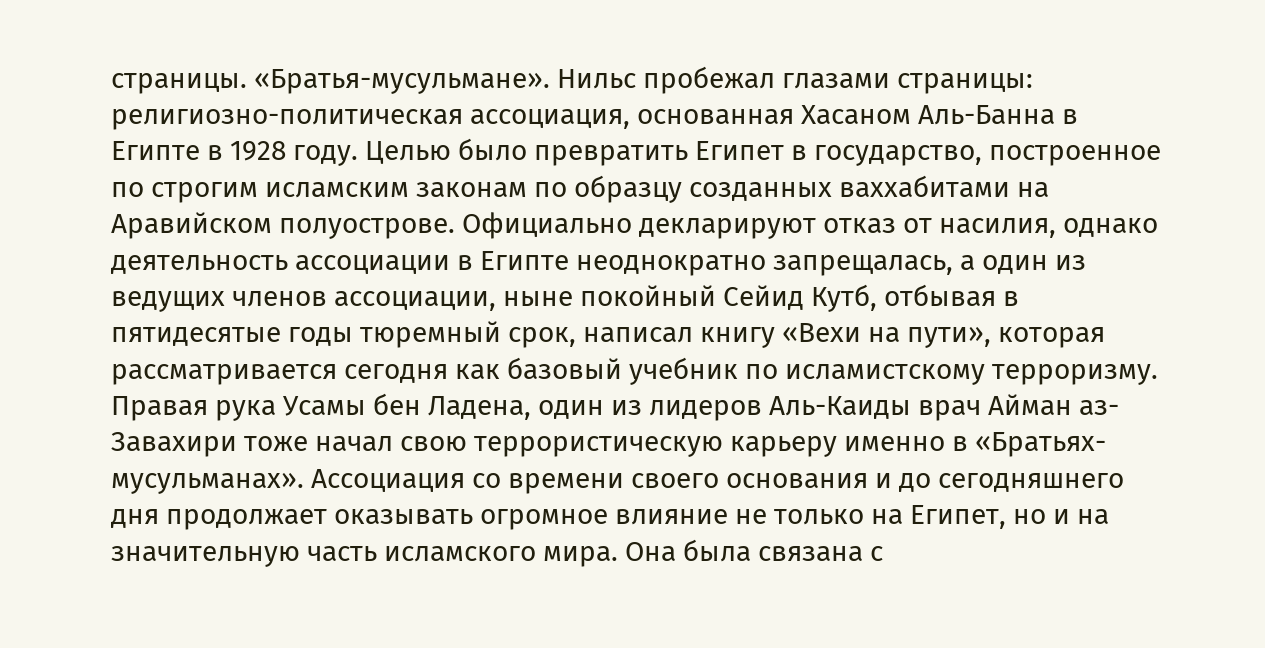страницы. «Братья-мусульмане». Нильс пробежал глазами страницы: религиозно-политическая ассоциация, основанная Хасаном Аль-Банна в Египте в 1928 году. Целью было превратить Египет в государство, построенное по строгим исламским законам по образцу созданных ваххабитами на Аравийском полуострове. Официально декларируют отказ от насилия, однако деятельность ассоциации в Египте неоднократно запрещалась, а один из ведущих членов ассоциации, ныне покойный Сейид Кутб, отбывая в пятидесятые годы тюремный срок, написал книгу «Вехи на пути», которая рассматривается сегодня как базовый учебник по исламистскому терроризму. Правая рука Усамы бен Ладена, один из лидеров Аль-Каиды врач Айман аз-Завахири тоже начал свою террористическую карьеру именно в «Братьях-мусульманах». Ассоциация со времени своего основания и до сегодняшнего дня продолжает оказывать огромное влияние не только на Египет, но и на значительную часть исламского мира. Она была связана с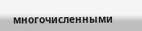многочисленными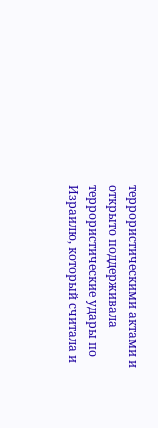террористическими актами и открыто поддерживала террористические удары по Израилю, который считала и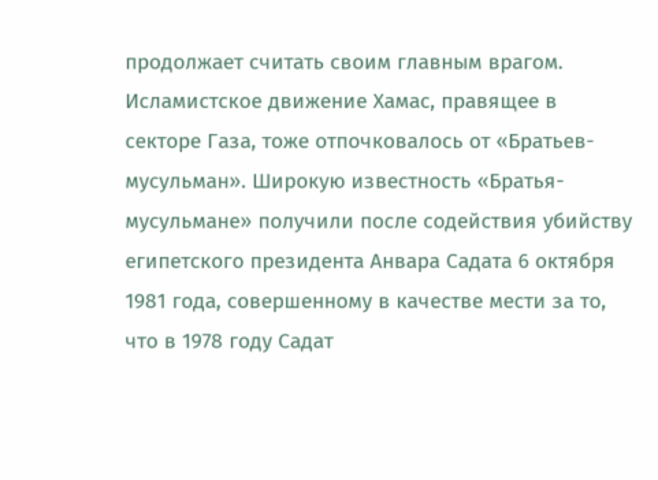продолжает считать своим главным врагом. Исламистское движение Хамас, правящее в секторе Газа, тоже отпочковалось от «Братьев-мусульман». Широкую известность «Братья-мусульмане» получили после содействия убийству египетского президента Анвара Садата 6 октября 1981 года, совершенному в качестве мести за то, что в 1978 году Садат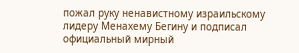пожал руку ненавистному израильскому лидеру Менахему Бегину и подписал официальный мирный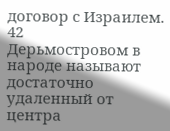договор с Израилем.
42
Дерьмостровом в народе называют достаточно удаленный от центра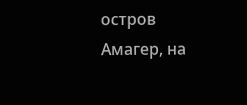остров Амагер, на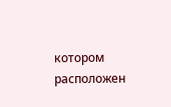котором расположен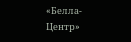«Белла-Центр»